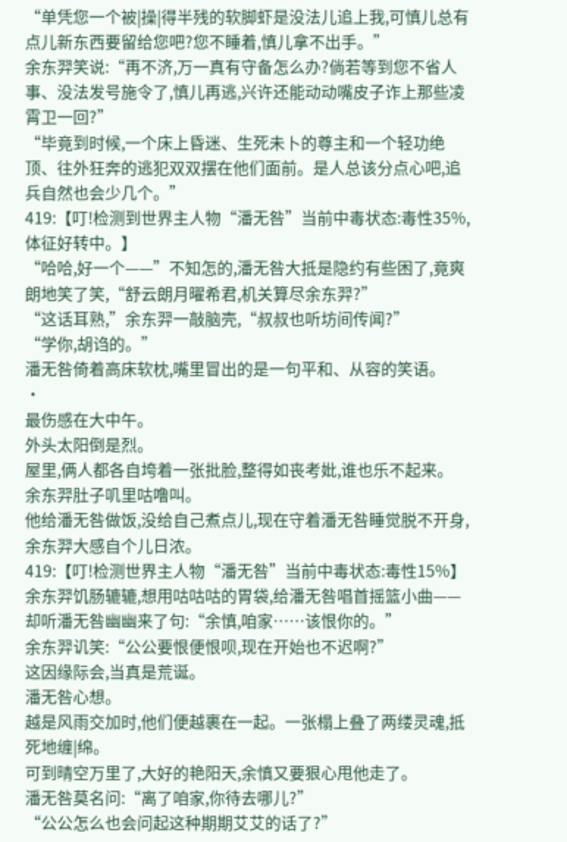“单凭您一个被|操|得半残的软脚虾是没法儿追上我,可慎儿总有点儿新东西要留给您吧?您不睡着,慎儿拿不出手。”
余东羿笑说:“再不济,万一真有守备怎么办?倘若等到您不省人事、没法发号施令了,慎儿再逃,兴许还能动动嘴皮子诈上那些凌霄卫一回?”
“毕竟到时候,一个床上昏迷、生死未卜的尊主和一个轻功绝顶、往外狂奔的逃犯双双摆在他们面前。是人总该分点心吧,追兵自然也会少几个。”
419:【叮!检测到世界主人物“潘无咎”当前中毒状态:毒性35%,体征好转中。】
“哈哈,好一个——”不知怎的,潘无咎大抵是隐约有些困了,竟爽朗地笑了笑,“舒云朗月曜希君,机关算尽余东羿?”
“这话耳熟,”余东羿一敲脑壳,“叔叔也听坊间传闻?”
“学你,胡诌的。”
潘无咎倚着高床软枕,嘴里冒出的是一句平和、从容的笑语。
·
最伤感在大中午。
外头太阳倒是烈。
屋里,俩人都各自垮着一张批脸,整得如丧考妣,谁也乐不起来。
余东羿肚子叽里咕噜叫。
他给潘无咎做饭,没给自己煮点儿,现在守着潘无咎睡觉脱不开身,余东羿大感自个儿日浓。
419:【叮!检测世界主人物“潘无咎”当前中毒状态:毒性15%】
余东羿饥肠辘辘,想用咕咕咕的胃袋,给潘无咎唱首摇篮小曲——
却听潘无咎幽幽来了句:“余慎,咱家……该恨你的。”
余东羿讥笑:“公公要恨便恨呗,现在开始也不迟啊?”
这因缘际会,当真是荒诞。
潘无咎心想。
越是风雨交加时,他们便越裹在一起。一张榻上叠了两缕灵魂,抵死地缠|绵。
可到晴空万里了,大好的艳阳天,余慎又要狠心甩他走了。
潘无咎莫名问:“离了咱家,你待去哪儿?”
“公公怎么也会问起这种期期艾艾的话了?”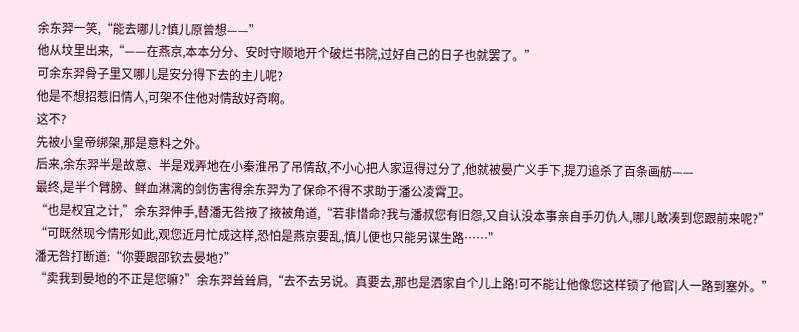余东羿一笑,“能去哪儿?慎儿原曾想——”
他从坟里出来,“——在燕京,本本分分、安时守顺地开个破烂书院,过好自己的日子也就罢了。”
可余东羿骨子里又哪儿是安分得下去的主儿呢?
他是不想招惹旧情人,可架不住他对情敌好奇啊。
这不?
先被小皇帝绑架,那是意料之外。
后来,余东羿半是故意、半是戏弄地在小秦淮吊了吊情敌,不小心把人家逗得过分了,他就被晏广义手下,提刀追杀了百条画舫——
最终,是半个臂膀、鲜血淋漓的剑伤害得余东羿为了保命不得不求助于潘公凌霄卫。
“也是权宜之计,”余东羿伸手,替潘无咎掖了掖被角道,“若非惜命?我与潘叔您有旧怨,又自认没本事亲自手刃仇人,哪儿敢凑到您跟前来呢?”
“可既然现今情形如此,观您近月忙成这样,恐怕是燕京要乱,慎儿便也只能另谋生路……”
潘无咎打断道:“你要跟邵钦去晏地?”
“卖我到晏地的不正是您嘛?”余东羿耸耸肩,“去不去另说。真要去,那也是洒家自个儿上路!可不能让他像您这样锁了他官|人一路到塞外。”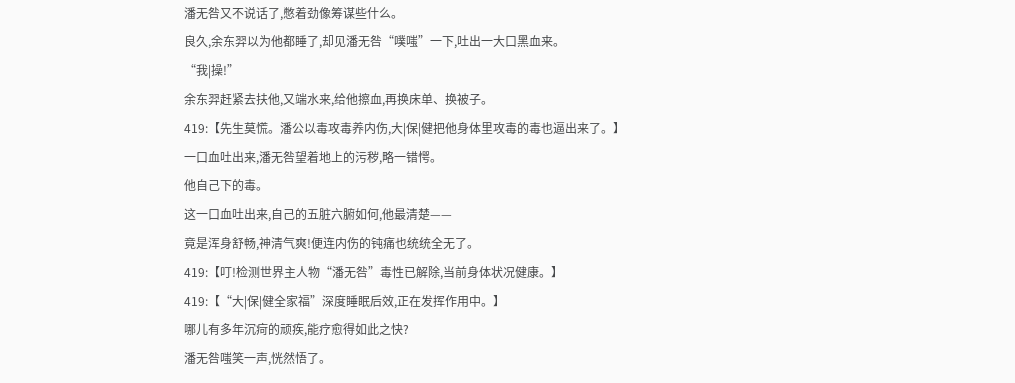潘无咎又不说话了,憋着劲像筹谋些什么。
良久,余东羿以为他都睡了,却见潘无咎“噗嗤”一下,吐出一大口黑血来。
“我|操!”
余东羿赶紧去扶他,又端水来,给他擦血,再换床单、换被子。
419:【先生莫慌。潘公以毒攻毒养内伤,大|保|健把他身体里攻毒的毒也逼出来了。】
一口血吐出来,潘无咎望着地上的污秽,略一错愕。
他自己下的毒。
这一口血吐出来,自己的五脏六腑如何,他最清楚——
竟是浑身舒畅,神清气爽!便连内伤的钝痛也统统全无了。
419:【叮!检测世界主人物“潘无咎”毒性已解除,当前身体状况健康。】
419:【“大|保|健全家福”深度睡眠后效,正在发挥作用中。】
哪儿有多年沉疴的顽疾,能疗愈得如此之快?
潘无咎嗤笑一声,恍然悟了。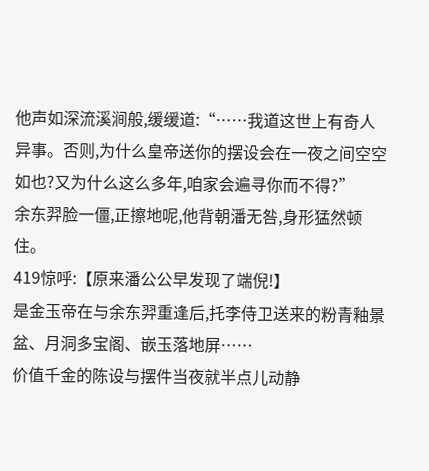他声如深流溪涧般,缓缓道:“……我道这世上有奇人异事。否则,为什么皇帝送你的摆设会在一夜之间空空如也?又为什么这么多年,咱家会遍寻你而不得?”
余东羿脸一僵,正擦地呢,他背朝潘无咎,身形猛然顿住。
419惊呼:【原来潘公公早发现了端倪!】
是金玉帝在与余东羿重逢后,托李侍卫送来的粉青釉景盆、月洞多宝阁、嵌玉落地屏……
价值千金的陈设与摆件当夜就半点儿动静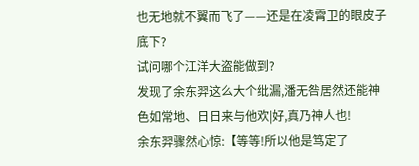也无地就不翼而飞了——还是在凌霄卫的眼皮子底下?
试问哪个江洋大盗能做到?
发现了余东羿这么大个纰漏,潘无咎居然还能神色如常地、日日来与他欢|好,真乃神人也!
余东羿骤然心惊:【等等!所以他是笃定了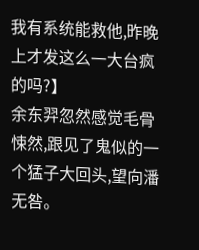我有系统能救他,昨晚上才发这么一大台疯的吗?】
余东羿忽然感觉毛骨悚然,跟见了鬼似的一个猛子大回头,望向潘无咎。